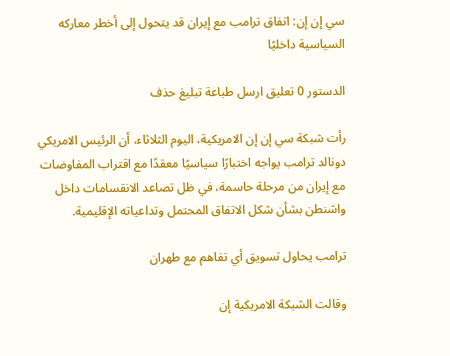سي إن إن: اتفاق ترامب مع إيران قد يتحول إلى أخطر معاركه السياسية داخليًا

الدستور 0 تعليق ارسل طباعة تبليغ حذف

رأت شبكة سي إن إن الامريكية، اليوم الثلاثاء، أن الرئيس الامريكي دونالد ترامب يواجه اختبارًا سياسيًا معقدًا مع اقتراب المفاوضات مع إيران من مرحلة حاسمة، في ظل تصاعد الانقسامات داخل واشنطن بشأن شكل الاتفاق المحتمل وتداعياته الإقليمية.

ترامب يحاول تسويق أي تفاهم مع طهران

وقالت الشبكة الامريكية إن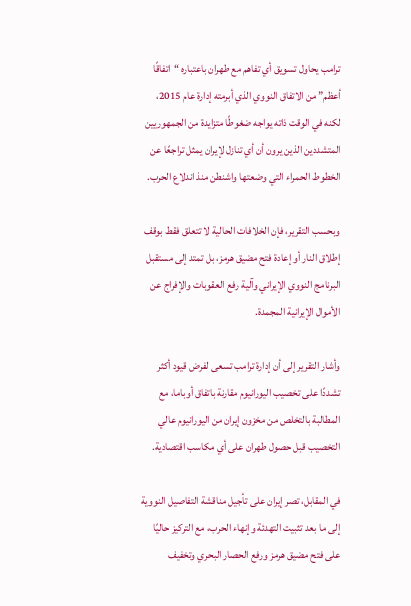ترامب يحاول تسويق أي تفاهم مع طهران باعتباره “اتفاقًا أعظم” من الاتفاق النووي الذي أبرمته إدارة عام 2015، لكنه في الوقت ذاته يواجه ضغوطًا متزايدة من الجمهوريين المتشددين الذين يرون أن أي تنازل لإيران يمثل تراجعًا عن الخطوط الحمراء التي وضعتها واشنطن منذ اندلاع الحرب.

وبحسب التقرير، فإن الخلافات الحالية لا تتعلق فقط بوقف إطلاق النار أو إعادة فتح مضيق هرمز، بل تمتد إلى مستقبل البرنامج النووي الإيراني وآلية رفع العقوبات والإفراج عن الأموال الإيرانية المجمدة.

وأشار التقرير إلى أن إدارة ترامب تسعى لفرض قيود أكثر تشددًا على تخصيب اليورانيوم مقارنة باتفاق أوباما، مع المطالبة بالتخلص من مخزون إيران من اليورانيوم عالي التخصيب قبل حصول طهران على أي مكاسب اقتصادية.

في المقابل، تصر إيران على تأجيل مناقشة التفاصيل النووية إلى ما بعد تثبيت التهدئة وإنهاء الحرب، مع التركيز حاليًا على فتح مضيق هرمز ورفع الحصار البحري وتخفيف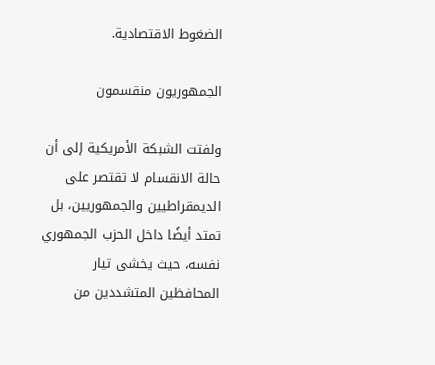الضغوط الاقتصادية.

الجمهوريون منقسمون

ولفتت الشبكة الأمريكية إلى أن حالة الانقسام لا تقتصر على الديمقراطيين والجمهوريين، بل تمتد أيضًا داخل الحزب الجمهوري نفسه، حيث يخشى تيار المحافظين المتشددين من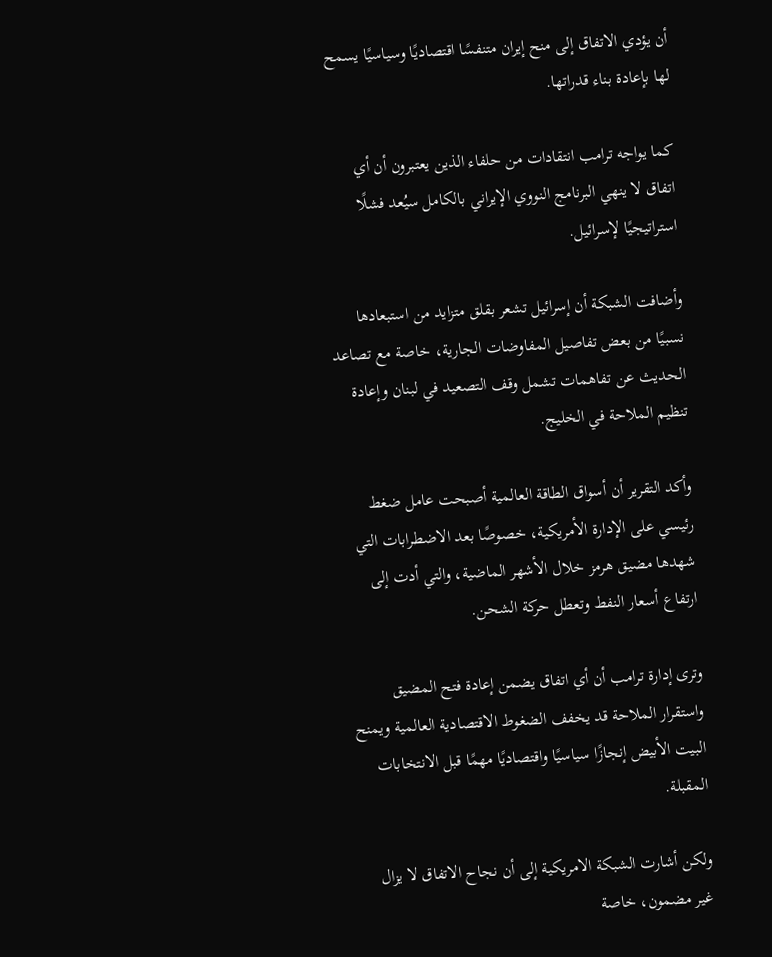أن يؤدي الاتفاق إلى منح إيران متنفسًا اقتصاديًا وسياسيًا يسمح لها بإعادة بناء قدراتها.

كما يواجه ترامب انتقادات من حلفاء الذين يعتبرون أن أي اتفاق لا ينهي البرنامج النووي الإيراني بالكامل سيُعد فشلًا استراتيجيًا لإسرائيل.

وأضافت الشبكة أن إسرائيل تشعر بقلق متزايد من استبعادها نسبيًا من بعض تفاصيل المفاوضات الجارية، خاصة مع تصاعد الحديث عن تفاهمات تشمل وقف التصعيد في لبنان وإعادة تنظيم الملاحة في الخليج.

وأكد التقرير أن أسواق الطاقة العالمية أصبحت عامل ضغط رئيسي على الإدارة الأمريكية، خصوصًا بعد الاضطرابات التي شهدها مضيق هرمز خلال الأشهر الماضية، والتي أدت إلى ارتفاع أسعار النفط وتعطل حركة الشحن.

وترى إدارة ترامب أن أي اتفاق يضمن إعادة فتح المضيق واستقرار الملاحة قد يخفف الضغوط الاقتصادية العالمية ويمنح البيت الأبيض إنجازًا سياسيًا واقتصاديًا مهمًا قبل الانتخابات المقبلة.

ولكن أشارت الشبكة الامريكية إلى أن نجاح الاتفاق لا يزال غير مضمون، خاصة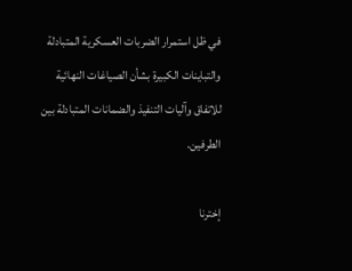في ظل استمرار الضربات العسكرية المتبادلة والتباينات الكبيرة بشأن الصياغات النهائية للاتفاق وآليات التنفيذ والضمانات المتبادلة بين الطرفين.

إخترنا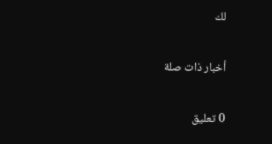لك

أخبار ذات صلة

0 تعليق